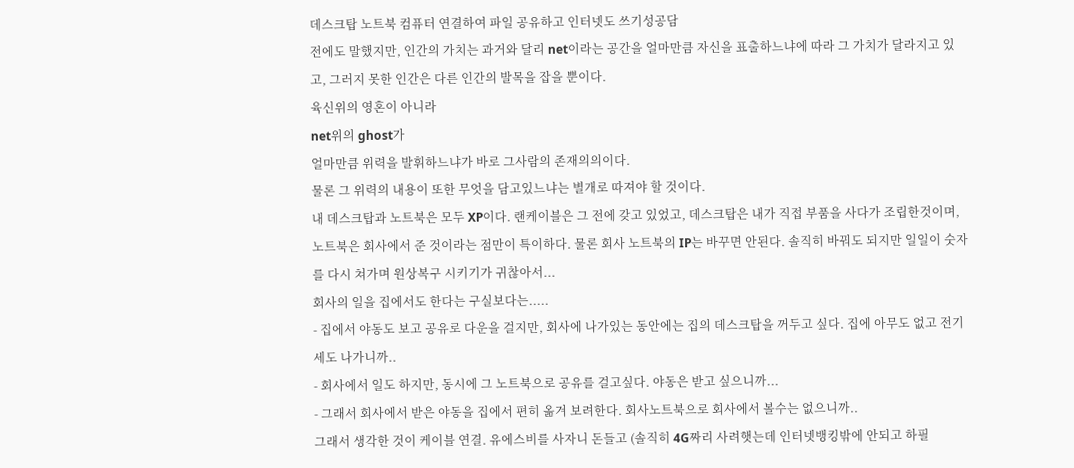데스크탑 노트북 컴퓨터 연결하여 파일 공유하고 인터넷도 쓰기성공담
전에도 말했지만, 인간의 가치는 과거와 달리 net이라는 공간을 얼마만큼 자신을 표출하느냐에 따라 그 가치가 달라지고 있고, 그러지 못한 인간은 다른 인간의 발목을 잡을 뿐이다.
육신위의 영혼이 아니라
net위의 ghost가
얼마만큼 위력을 발휘하느냐가 바로 그사람의 존재의의이다.
물론 그 위력의 내용이 또한 무엇을 담고있느냐는 별개로 따져야 할 것이다.
내 데스크탑과 노트북은 모두 XP이다. 랜케이블은 그 전에 갖고 있었고, 데스크탑은 내가 직접 부품을 사다가 조립한것이며, 노트북은 회사에서 준 것이라는 점만이 특이하다. 물론 회사 노트북의 IP는 바꾸면 안된다. 솔직히 바꿔도 되지만 일일이 숫자를 다시 쳐가며 원상복구 시키기가 귀찮아서...
회사의 일을 집에서도 한다는 구실보다는.....
- 집에서 야동도 보고 공유로 다운을 걸지만, 회사에 나가있는 동안에는 집의 데스크탑을 꺼두고 싶다. 집에 아무도 없고 전기세도 나가니까..
- 회사에서 일도 하지만, 동시에 그 노트북으로 공유를 걸고싶다. 야동은 받고 싶으니까...
- 그래서 회사에서 받은 야동을 집에서 편히 옮겨 보려한다. 회사노트북으로 회사에서 볼수는 없으니까..
그래서 생각한 것이 케이블 연결. 유에스비를 사자니 돈들고 (솔직히 4G짜리 사려햇는데 인터넷뱅킹밖에 안되고 하필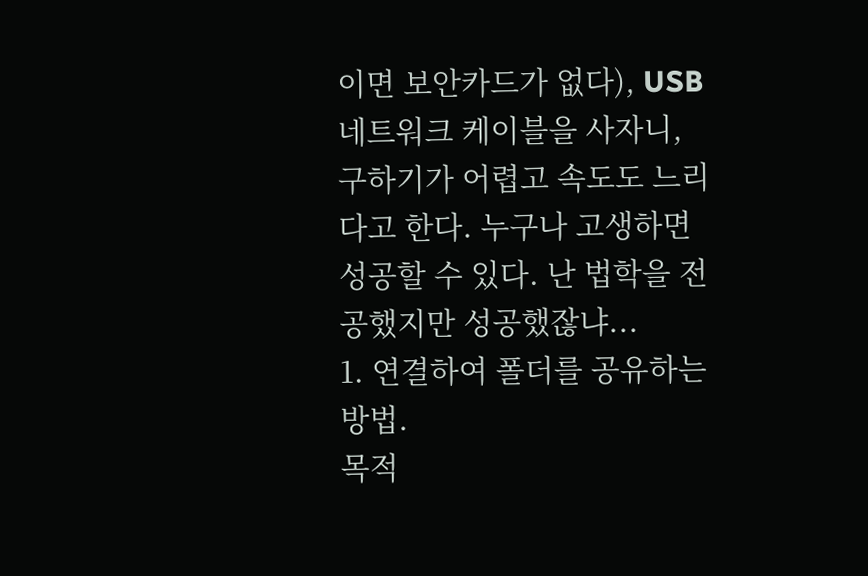이면 보안카드가 없다), USB네트워크 케이블을 사자니, 구하기가 어렵고 속도도 느리다고 한다. 누구나 고생하면 성공할 수 있다. 난 법학을 전공했지만 성공했잖냐...
1. 연결하여 폴더를 공유하는 방법.
목적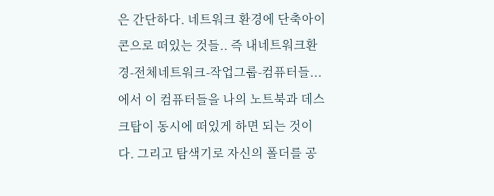은 간단하다. 네트워크 환경에 단축아이콘으로 떠있는 것들.. 즉 내네트워크환경-전체네트워크-작업그룹-컴퓨터들...에서 이 컴퓨터들을 나의 노트북과 데스크탑이 동시에 떠있게 하면 되는 것이다. 그리고 탐색기로 자신의 폴더를 공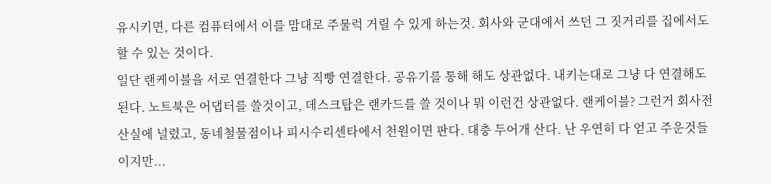유시키면, 다른 컴퓨터에서 이를 맘대로 주물럭 거릴 수 있게 하는것. 회사와 군대에서 쓰던 그 짓거리를 집에서도 할 수 있는 것이다.
일단 랜케이블을 서로 연결한다 그냥 직빵 연결한다. 공유기를 통해 해도 상관없다. 내키는대로 그냥 다 연결해도 된다. 노트북은 어댑터를 쓸것이고, 데스크탑은 랜카드를 쓸 것이나 뭐 이런건 상관없다. 랜케이블? 그런거 회사전산실에 널렸고, 동네철물점이나 피시수리센타에서 천원이면 판다. 대충 두어개 산다. 난 우연히 다 얻고 주운것들이지만...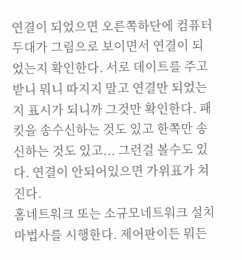연결이 되었으면 오른쪽하단에 컴퓨터 두대가 그림으로 보이면서 연결이 되었는지 확인한다. 서로 데이트를 주고받니 뭐니 따지지 말고 연결만 되었는지 표시가 되니까 그것만 확인한다. 패킷을 송수신하는 것도 있고 한쪽만 송신하는 것도 있고... 그런걸 볼수도 있다. 연결이 안되어있으면 가위표가 쳐진다.
홈네트워크 또는 소규모네트워크 설치 마법사를 시행한다. 제어판이든 뭐든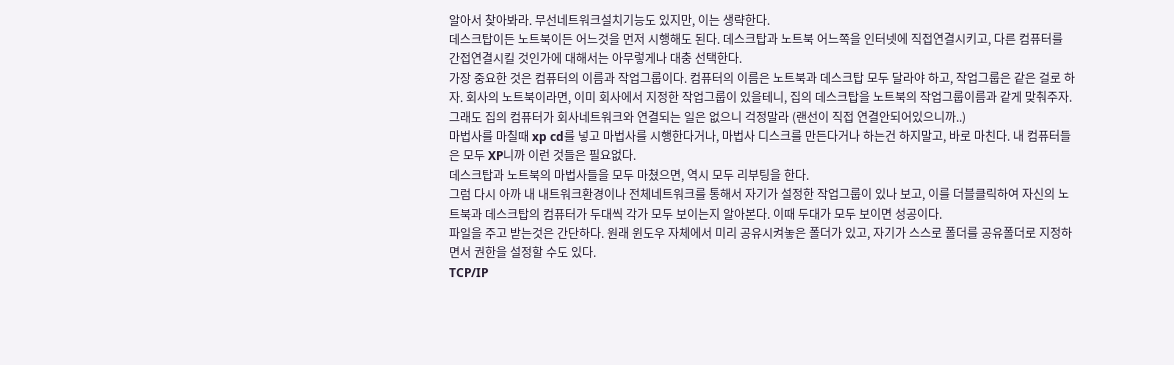알아서 찾아봐라. 무선네트워크설치기능도 있지만, 이는 생략한다.
데스크탑이든 노트북이든 어느것을 먼저 시행해도 된다. 데스크탑과 노트북 어느쪽을 인터넷에 직접연결시키고, 다른 컴퓨터를 간접연결시킬 것인가에 대해서는 아무렇게나 대충 선택한다.
가장 중요한 것은 컴퓨터의 이름과 작업그룹이다. 컴퓨터의 이름은 노트북과 데스크탑 모두 달라야 하고, 작업그룹은 같은 걸로 하자. 회사의 노트북이라면, 이미 회사에서 지정한 작업그룹이 있을테니, 집의 데스크탑을 노트북의 작업그룹이름과 같게 맞춰주자. 그래도 집의 컴퓨터가 회사네트워크와 연결되는 일은 없으니 걱정말라 (랜선이 직접 연결안되어있으니까..)
마법사를 마칠때 xp cd를 넣고 마법사를 시행한다거나, 마법사 디스크를 만든다거나 하는건 하지말고, 바로 마친다. 내 컴퓨터들은 모두 XP니까 이런 것들은 필요없다.
데스크탑과 노트북의 마법사들을 모두 마쳤으면, 역시 모두 리부팅을 한다.
그럼 다시 아까 내 내트워크환경이나 전체네트워크를 통해서 자기가 설정한 작업그룹이 있나 보고, 이를 더블클릭하여 자신의 노트북과 데스크탑의 컴퓨터가 두대씩 각가 모두 보이는지 알아본다. 이때 두대가 모두 보이면 성공이다.
파일을 주고 받는것은 간단하다. 원래 윈도우 자체에서 미리 공유시켜놓은 폴더가 있고, 자기가 스스로 폴더를 공유폴더로 지정하면서 권한을 설정할 수도 있다.
TCP/IP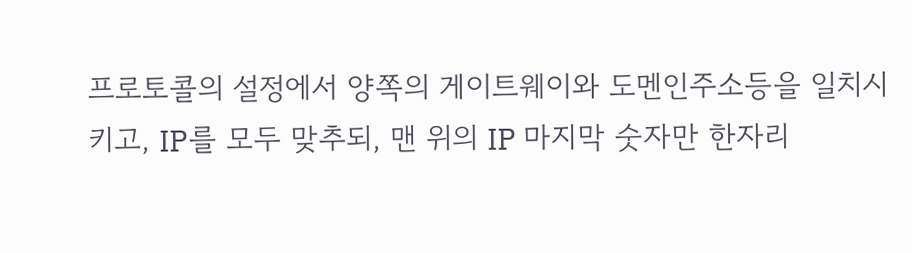프로토콜의 설정에서 양쪽의 게이트웨이와 도멘인주소등을 일치시키고, IP를 모두 맞추되, 맨 위의 IP 마지막 숫자만 한자리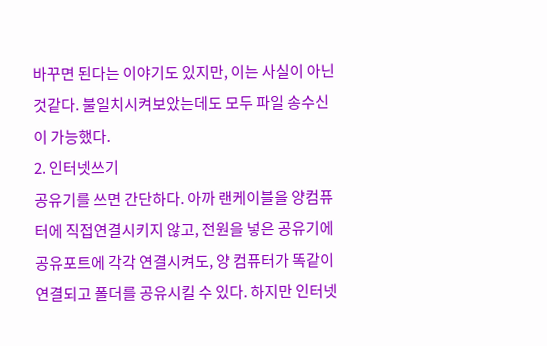바꾸면 된다는 이야기도 있지만, 이는 사실이 아닌것같다. 불일치시켜보았는데도 모두 파일 송수신이 가능했다.
2. 인터넷쓰기
공유기를 쓰면 간단하다. 아까 랜케이블을 양컴퓨터에 직접연결시키지 않고, 전원을 넣은 공유기에 공유포트에 각각 연결시켜도, 양 컴퓨터가 똑같이 연결되고 폴더를 공유시킬 수 있다. 하지만 인터넷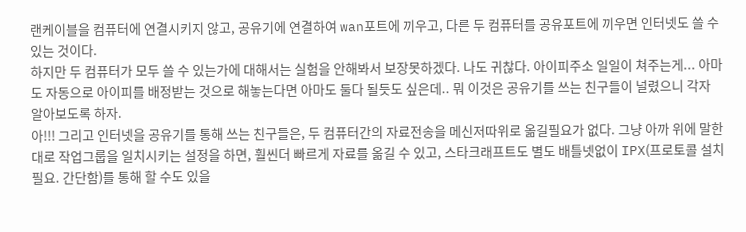랜케이블을 컴퓨터에 연결시키지 않고, 공유기에 연결하여 wan포트에 끼우고, 다른 두 컴퓨터를 공유포트에 끼우면 인터넷도 쓸 수 있는 것이다.
하지만 두 컴퓨터가 모두 쓸 수 있는가에 대해서는 실험을 안해봐서 보장못하겠다. 나도 귀찮다. 아이피주소 일일이 쳐주는게... 아마도 자동으로 아이피를 배정받는 것으로 해놓는다면 아마도 둘다 될듯도 싶은데.. 뭐 이것은 공유기를 쓰는 친구들이 널렸으니 각자 알아보도록 하자.
아!!! 그리고 인터넷을 공유기를 통해 쓰는 친구들은, 두 컴퓨터간의 자료전송을 메신저따위로 옮길필요가 없다. 그냥 아까 위에 말한대로 작업그룹을 일치시키는 설정을 하면, 훨씬더 빠르게 자료를 옮길 수 있고, 스타크래프트도 별도 배틀넷없이 IPX(프로토콜 설치필요. 간단함)를 통해 할 수도 있을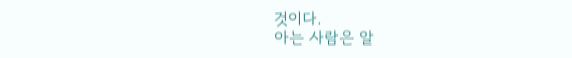것이다.
아는 사람은 알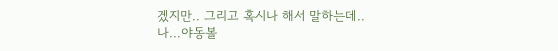겠지만.. 그리고 혹시나 해서 말하는데.. 나...야동볼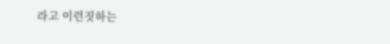라고 이런짓하는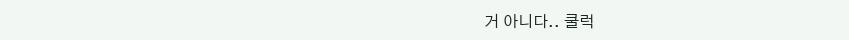거 아니다.. 쿨럭